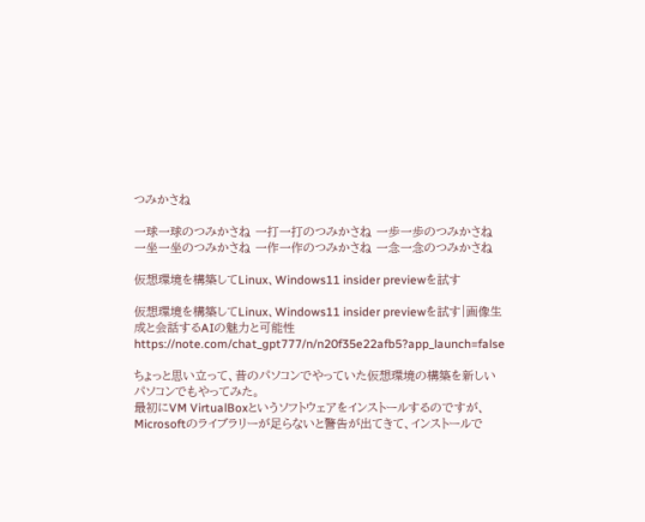つみかさね

一球一球のつみかさね 一打一打のつみかさね 一歩一歩のつみかさね 一坐一坐のつみかさね 一作一作のつみかさね 一念一念のつみかさね

仮想環境を構築してLinux、Windows11 insider previewを試す

仮想環境を構築してLinux、Windows11 insider previewを試す|画像生成と会話するAIの魅力と可能性
https://note.com/chat_gpt777/n/n20f35e22afb5?app_launch=false

ちょっと思い立って、昔のパソコンでやっていた仮想環境の構築を新しいパソコンでもやってみた。
最初にVM VirtualBoxというソフトウェアをインストールするのですが、Microsoftのライブラリーが足らないと警告が出てきて、インストールで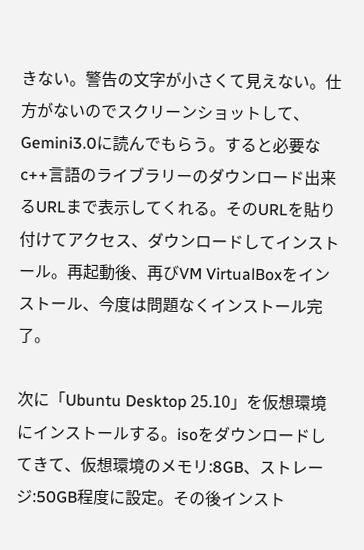きない。警告の文字が小さくて見えない。仕方がないのでスクリーンショットして、Gemini3.0に読んでもらう。すると必要なc++言語のライブラリーのダウンロード出来るURLまで表示してくれる。そのURLを貼り付けてアクセス、ダウンロードしてインストール。再起動後、再びVM VirtualBoxをインストール、今度は問題なくインストール完了。

次に「Ubuntu Desktop 25.10」を仮想環境にインストールする。isoをダウンロードしてきて、仮想環境のメモリ:8GB、ストレージ:50GB程度に設定。その後インスト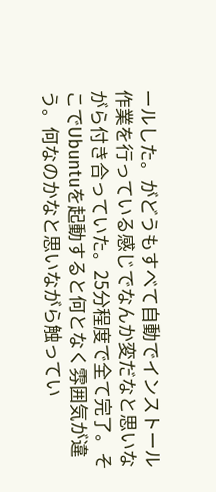ールした。がどうもすべて自動でインストール作業を行っている感じでなんか変だなと思いながら付き合っていた。25分程度で全て完了。そこでUbuntuを起動すると何となく雰囲気が違う。何なのかなと思いながら触ってい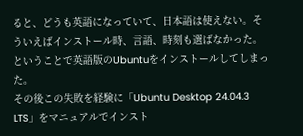ると、どうも英語になっていて、日本語は使えない。そういえばインストール時、言語、時刻も選ばなかった。ということで英語版のUbuntuをインストールしてしまった。
その後この失敗を経験に「Ubuntu Desktop 24.04.3 LTS」をマニュアルでインスト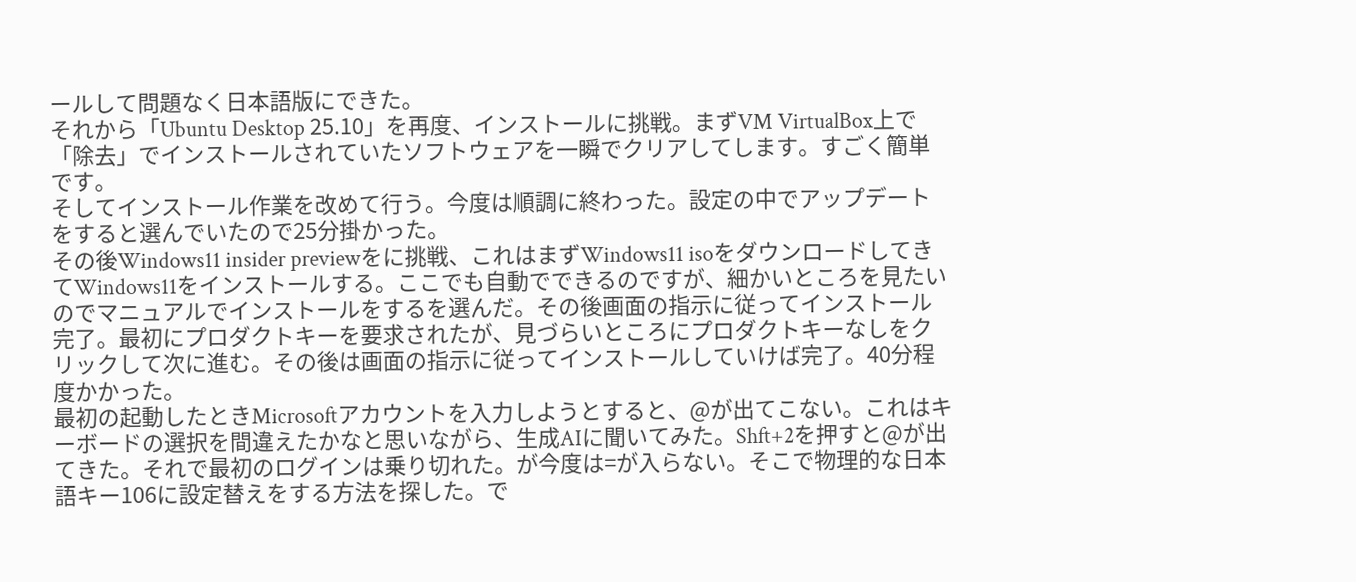ールして問題なく日本語版にできた。
それから「Ubuntu Desktop 25.10」を再度、インストールに挑戦。まずVM VirtualBox上で「除去」でインストールされていたソフトウェアを一瞬でクリアしてします。すごく簡単です。
そしてインストール作業を改めて行う。今度は順調に終わった。設定の中でアップデートをすると選んでいたので25分掛かった。
その後Windows11 insider previewをに挑戦、これはまずWindows11 isoをダウンロードしてきてWindows11をインストールする。ここでも自動でできるのですが、細かいところを見たいのでマニュアルでインストールをするを選んだ。その後画面の指示に従ってインストール完了。最初にプロダクトキーを要求されたが、見づらいところにプロダクトキーなしをクリックして次に進む。その後は画面の指示に従ってインストールしていけば完了。40分程度かかった。
最初の起動したときMicrosoftアカウントを入力しようとすると、@が出てこない。これはキーボードの選択を間違えたかなと思いながら、生成AIに聞いてみた。Shft+2を押すと@が出てきた。それで最初のログインは乗り切れた。が今度は=が入らない。そこで物理的な日本語キー106に設定替えをする方法を探した。で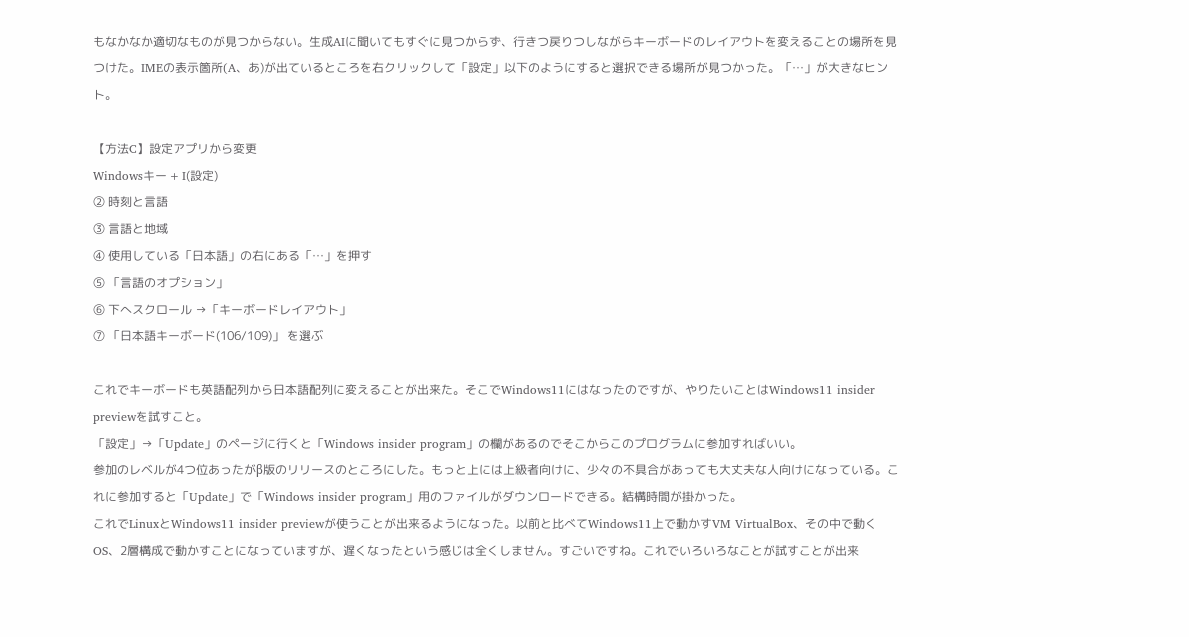もなかなか適切なものが見つからない。生成AIに聞いてもすぐに見つからず、行きつ戻りつしながらキーボードのレイアウトを変えることの場所を見つけた。IMEの表示箇所(A、あ)が出ているところを右クリックして「設定」以下のようにすると選択できる場所が見つかった。「…」が大きなヒント。

【方法C】設定アプリから変更
Windowsキー + I(設定)
② 時刻と言語
③ 言語と地域
④ 使用している「日本語」の右にある「…」を押す
⑤ 「言語のオプション」
⑥ 下へスクロール →「キーボードレイアウト」
⑦ 「日本語キーボード(106/109)」 を選ぶ

これでキーボードも英語配列から日本語配列に変えることが出来た。そこでWindows11にはなったのですが、やりたいことはWindows11 insider previewを試すこと。
「設定」→「Update」のページに行くと「Windows insider program」の欄があるのでそこからこのプログラムに参加すればいい。
参加のレベルが4つ位あったがβ版のリリースのところにした。もっと上には上級者向けに、少々の不具合があっても大丈夫な人向けになっている。これに参加すると「Update」で「Windows insider program」用のファイルがダウンロードできる。結構時間が掛かった。
これでLinuxとWindows11 insider previewが使うことが出来るようになった。以前と比べてWindows11上で動かすVM VirtualBox、その中で動くOS、2層構成で動かすことになっていますが、遅くなったという感じは全くしません。すごいですね。これでいろいろなことが試すことが出来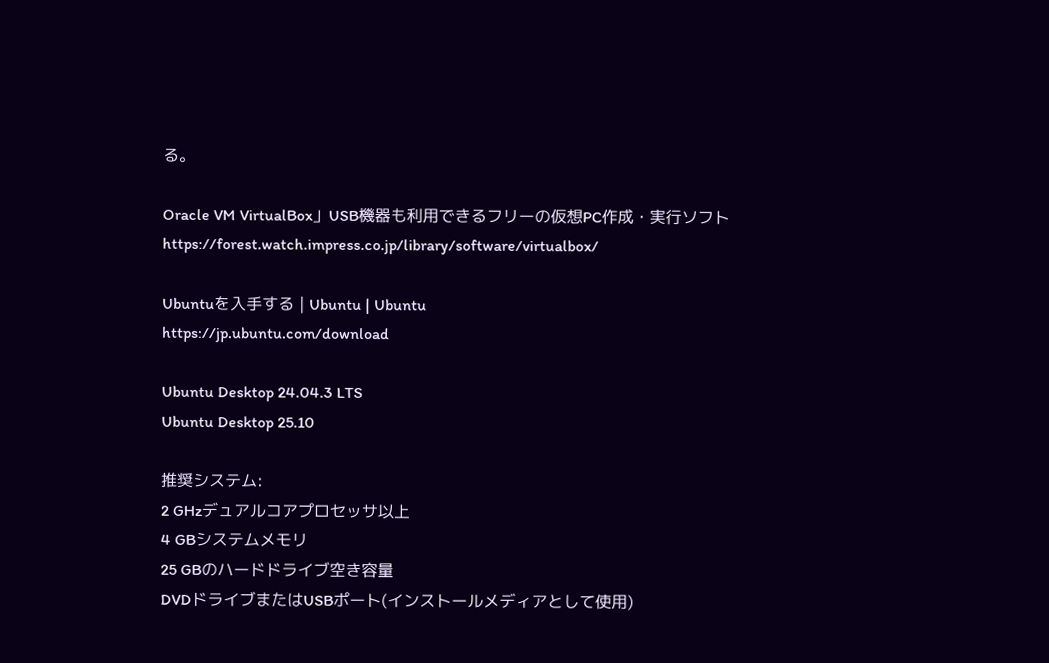る。

Oracle VM VirtualBox」USB機器も利用できるフリーの仮想PC作成・実行ソフト
https://forest.watch.impress.co.jp/library/software/virtualbox/

Ubuntuを入手する | Ubuntu | Ubuntu
https://jp.ubuntu.com/download

Ubuntu Desktop 24.04.3 LTS
Ubuntu Desktop 25.10

推奨システム:
2 GHzデュアルコアプロセッサ以上
4 GBシステムメモリ
25 GBのハードドライブ空き容量
DVDドライブまたはUSBポート(インストールメディアとして使用)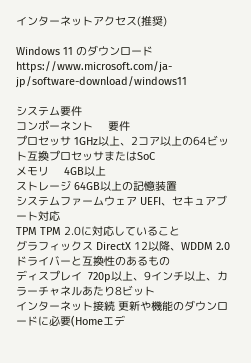インターネットアクセス(推奨)

Windows 11 のダウンロード
https://www.microsoft.com/ja-jp/software-download/windows11

システム要件
コンポーネント     要件
プロセッサ 1GHz以上、2コア以上の64ビット互換プロセッサまたはSoC
メモリ     4GB以上
ストレージ 64GB以上の記憶装置
システムファームウェア UEFI、セキュアブート対応
TPM TPM 2.0に対応していること
グラフィックス DirectX 12以降、WDDM 2.0ドライバーと互換性のあるもの
ディスプレイ  720p以上、9インチ以上、カラーチャネルあたり8ビット
インターネット接続 更新や機能のダウンロードに必要(Homeエデ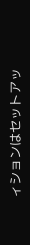ィションはセットアッ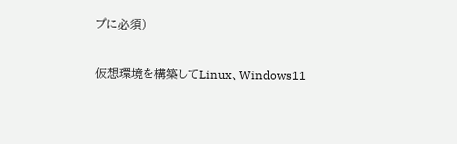プに必須)

仮想環境を構築してLinux、Windows11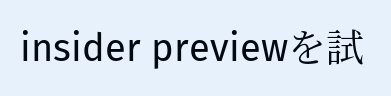insider previewを試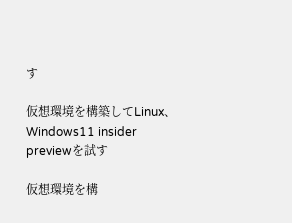す

仮想環境を構築してLinux、Windows11 insider previewを試す

仮想環境を構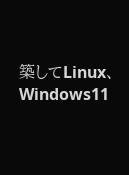築してLinux、Windows11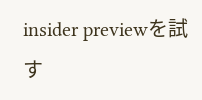insider previewを試す